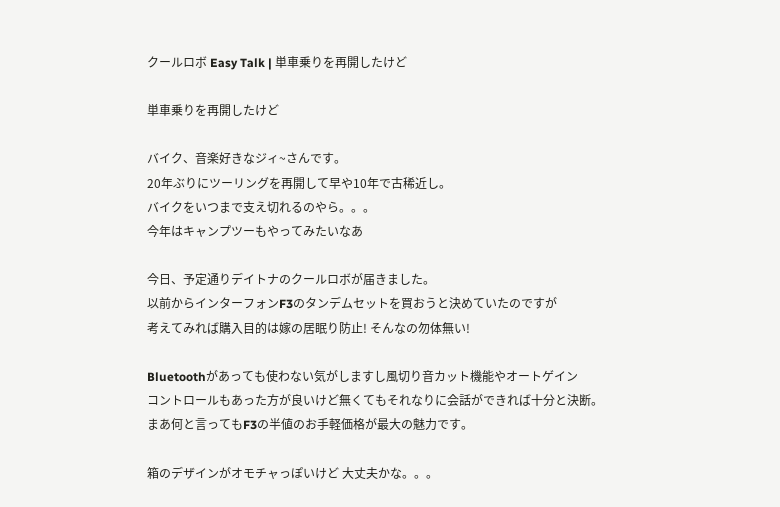クールロボ Easy Talk | 単車乗りを再開したけど

単車乗りを再開したけど

バイク、音楽好きなジィ~さんです。
20年ぶりにツーリングを再開して早や10年で古稀近し。
バイクをいつまで支え切れるのやら。。。
今年はキャンプツーもやってみたいなあ

今日、予定通りデイトナのクールロボが届きました。
以前からインターフォンF3のタンデムセットを買おうと決めていたのですが
考えてみれば購入目的は嫁の居眠り防止! そんなの勿体無い!

Bluetoothがあっても使わない気がしますし風切り音カット機能やオートゲイン
コントロールもあった方が良いけど無くてもそれなりに会話ができれば十分と決断。
まあ何と言ってもF3の半値のお手軽価格が最大の魅力です。

箱のデザインがオモチャっぽいけど 大丈夫かな。。。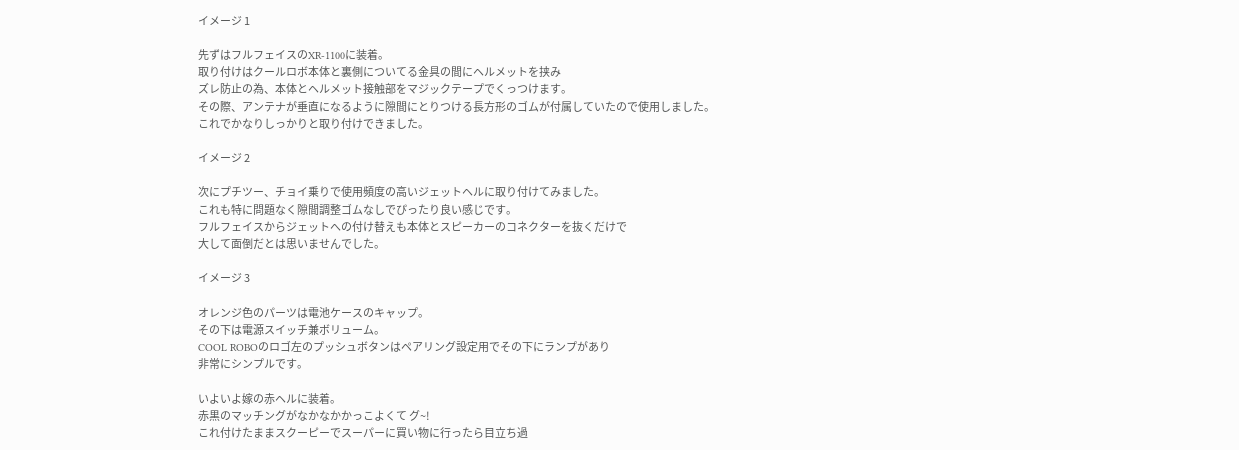イメージ 1

先ずはフルフェイスのXR-1100に装着。
取り付けはクールロボ本体と裏側についてる金具の間にヘルメットを挟み
ズレ防止の為、本体とヘルメット接触部をマジックテープでくっつけます。
その際、アンテナが垂直になるように隙間にとりつける長方形のゴムが付属していたので使用しました。
これでかなりしっかりと取り付けできました。

イメージ 2

次にプチツー、チョイ乗りで使用頻度の高いジェットヘルに取り付けてみました。
これも特に問題なく隙間調整ゴムなしでぴったり良い感じです。
フルフェイスからジェットへの付け替えも本体とスピーカーのコネクターを抜くだけで
大して面倒だとは思いませんでした。

イメージ 3

オレンジ色のパーツは電池ケースのキャップ。
その下は電源スイッチ兼ボリューム。
COOL ROBOのロゴ左のプッシュボタンはペアリング設定用でその下にランプがあり
非常にシンプルです。

いよいよ嫁の赤ヘルに装着。
赤黒のマッチングがなかなかかっこよくて グ~!
これ付けたままスクーピーでスーパーに買い物に行ったら目立ち過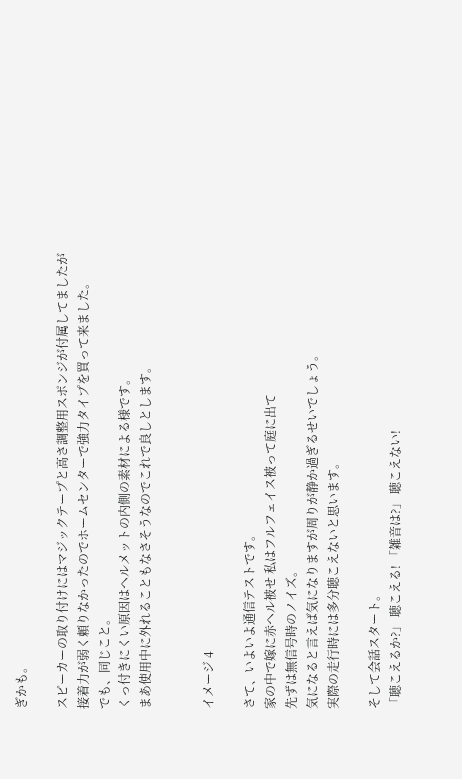ぎかも。

スピーカーの取り付けにはマジックテープと高さ調整用スポンジが付属してましたが
接着力が弱く頼りなかったのでホームセンターで強力タイプを買って来ました。
でも、同じこと。
くっ付きにくい原因はヘルメットの内側の素材による様です。
まあ使用中に外れることもなさそうなのでこれで良しとします。


イメージ 4

さて、いよいよ通信テストです。
家の中で嫁に赤ヘル被せ 私はフルフェイス被って庭に出て
先ずは無信号時のノイズ。
気になると言えば気になりますが周りが静か過ぎるせいでしょう。
実際の走行時には多分聴こえないと思います。

そして会話スタート。
「聴こえるか?」 聴こえる! 「雑音は?」 聴こえない!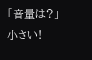「音量は?」 小さい!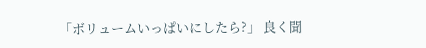「ボリュームいっぱいにしたら?」 良く聞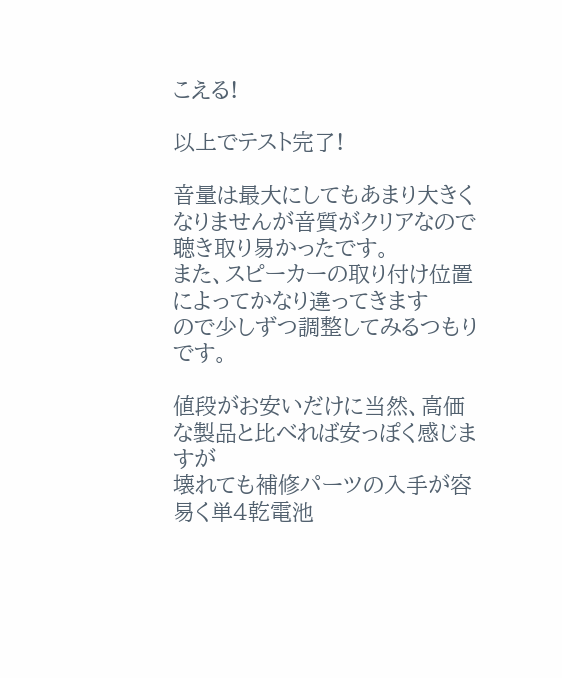こえる!

以上でテスト完了!

音量は最大にしてもあまり大きくなりませんが音質がクリアなので
聴き取り易かったです。
また、スピーカーの取り付け位置によってかなり違ってきます
ので少しずつ調整してみるつもりです。

値段がお安いだけに当然、高価な製品と比べれば安っぽく感じますが
壊れても補修パーツの入手が容易く単4乾電池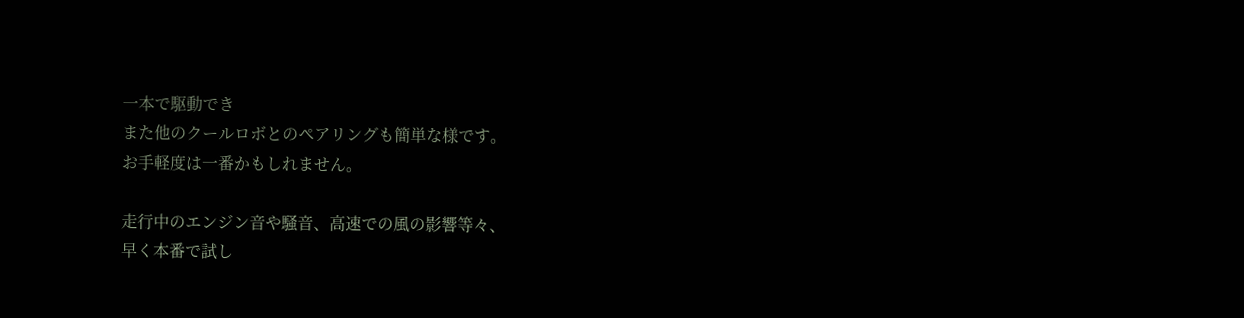一本で駆動でき
また他のクールロボとのペアリングも簡単な様です。
お手軽度は一番かもしれません。

走行中のエンジン音や騒音、高速での風の影響等々、
早く本番で試し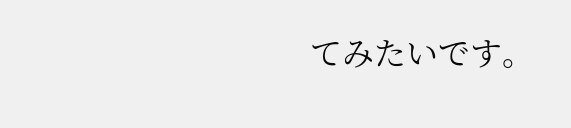てみたいです。